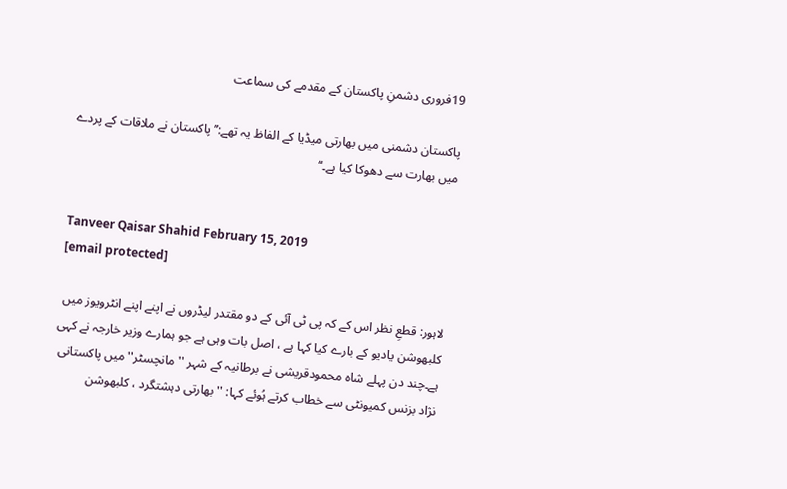19فروری دشمنِ پاکستان کے مقدمے کی سماعت

پاکستان دشمنی میں بھارتی میڈیا کے الفاظ یہ تھے:’’پاکستان نے ملاقات کے پردے میں بھارت سے دھوکا کیا ہے۔‘‘


Tanveer Qaisar Shahid February 15, 2019
[email protected]

لاہور: قطعِ نظر اس کے کہ پی ٹی آئی کے دو مقتدر لیڈروں نے اپنے اپنے انٹرویوز میں کلبھوشن یادیو کے بارے کیا کہا ہے ، اصل بات وہی ہے جو ہمارے وزیر خارجہ نے کہی ہے۔چند دن پہلے شاہ محمودقریشی نے برطانیہ کے شہر ''مانچسٹر'' میں پاکستانی نژاد بزنس کمیونٹی سے خطاب کرتے ہُوئے کہا: ''بھارتی دہشتگرد ، کلبھوشن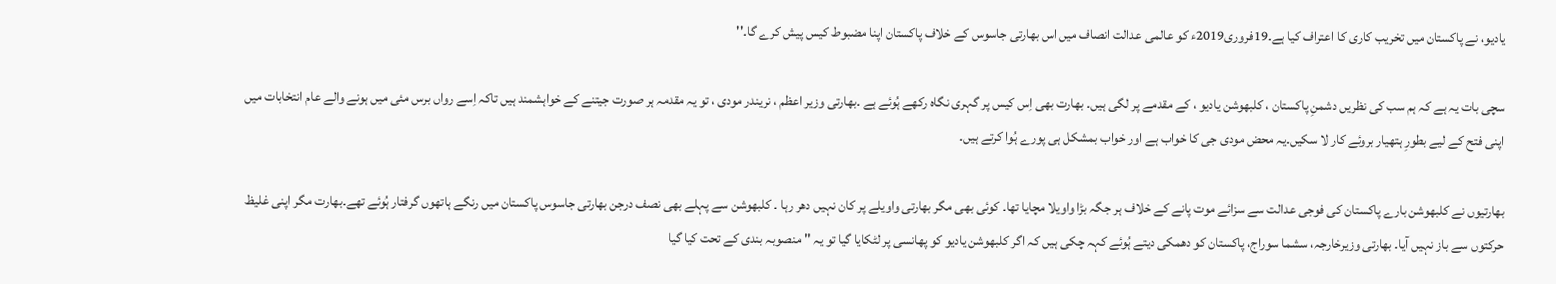یادیو، نے پاکستان میں تخریب کاری کا اعتراف کیا ہے۔19فروری2019ء کو عالمی عدالت انصاف میں اس بھارتی جاسوس کے خلاف پاکستان اپنا مضبوط کیس پیش کرے گا۔''

سچی بات یہ ہے کہ ہم سب کی نظریں دشمنِ پاکستان ، کلبھوشن یادیو ، کے مقدمے پر لگی ہیں۔ بھارت بھی اِس کیس پر گہری نگاہ رکھے ہُوئے ہے ۔بھارتی وزیر اعظم ، نریندر مودی ، تو یہ مقدمہ ہر صورت جیتنے کے خواہشمند ہیں تاکہ اِسے رواں برس مئی میں ہونے والے عام انتخابات میں اپنی فتح کے لیے بطورِ ہتھیار بروئے کار لا سکیں۔یہ محض مودی جی کا خواب ہے اور خواب بمشکل ہی پورے ہُوا کرتے ہیں۔

بھارتیوں نے کلبھوشن بارے پاکستان کی فوجی عدالت سے سزائے موت پانے کے خلاف ہر جگہ بڑا واویلا مچایا تھا۔ کوئی بھی مگر بھارتی واویلے پر کان نہیں دھر رہا ۔ کلبھوشن سے پہلے بھی نصف درجن بھارتی جاسوس پاکستان میں رنگے ہاتھوں گرفتار ہُوئے تھے۔بھارت مگر اپنی غلیظ حرکتوں سے باز نہیں آیا۔ بھارتی وزیرخارجہ، سشما سوراج، پاکستان کو دھمکی دیتے ہُوئے کہہ چکی ہیں کہ اگر کلبھوشن یادیو کو پھانسی پر لٹکایا گیا تو یہ '' منصوبہ بندی کے تحت کیا گیا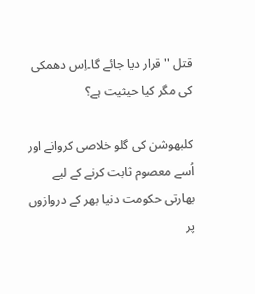قتل '' قرار دیا جائے گا۔اِس دھمکی کی مگر کیا حیثیت ہے؟

کلبھوشن کی گلو خلاصی کروانے اور اُسے معصوم ثابت کرنے کے لیے بھارتی حکومت دنیا بھر کے دروازوں پر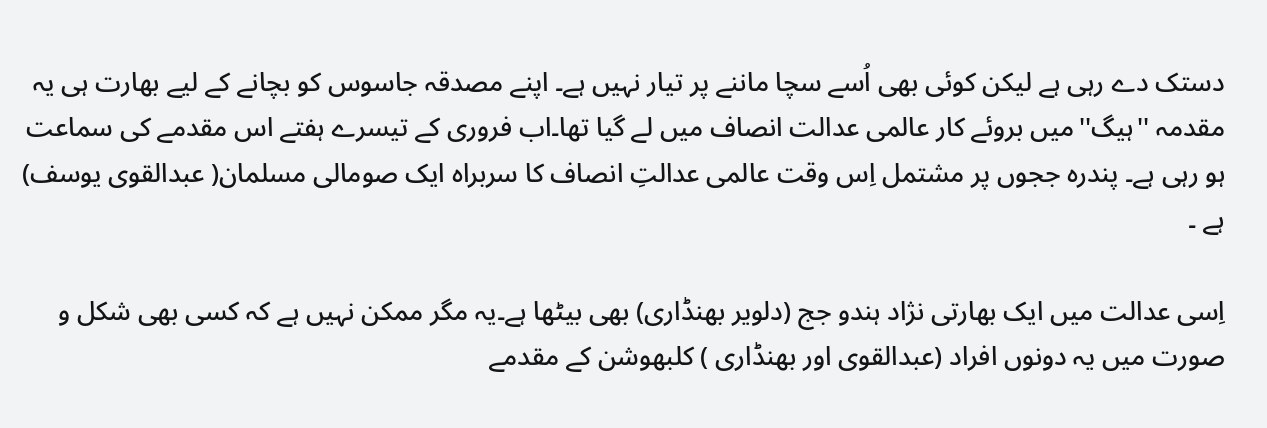دستک دے رہی ہے لیکن کوئی بھی اُسے سچا ماننے پر تیار نہیں ہے۔ اپنے مصدقہ جاسوس کو بچانے کے لیے بھارت ہی یہ مقدمہ ''ہیگ''میں بروئے کار عالمی عدالت انصاف میں لے گیا تھا۔اب فروری کے تیسرے ہفتے اس مقدمے کی سماعت ہو رہی ہے۔ پندرہ ججوں پر مشتمل اِس وقت عالمی عدالتِ انصاف کا سربراہ ایک صومالی مسلمان( عبدالقوی یوسف) ہے ۔

اِسی عدالت میں ایک بھارتی نژاد ہندو جج (دلویر بھنڈاری) بھی بیٹھا ہے۔یہ مگر ممکن نہیں ہے کہ کسی بھی شکل و صورت میں یہ دونوں افراد (عبدالقوی اور بھنڈاری ) کلبھوشن کے مقدمے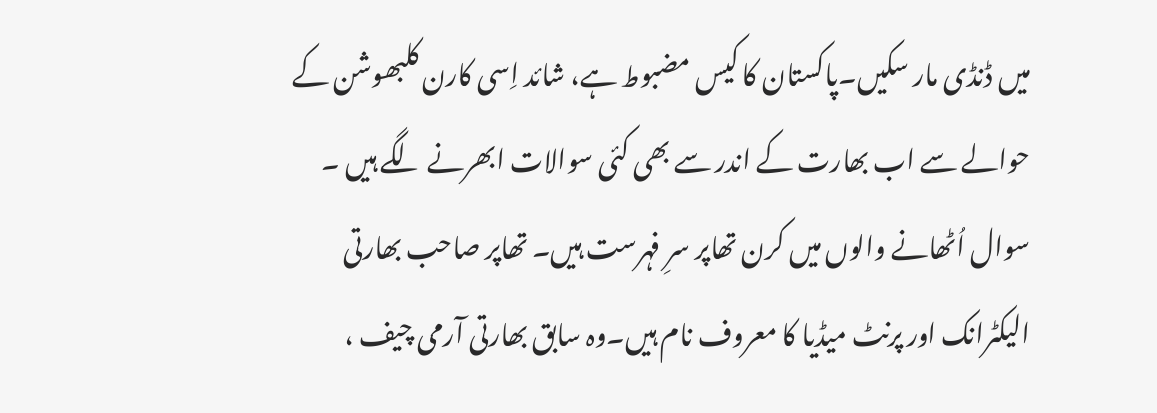میں ڈنڈی مار سکیں۔پاکستان کا کیس مضبوط ہے، شائد اِسی کارن کلبھوشن کے حوالے سے اب بھارت کے اندر سے بھی کئی سوالات ابھرنے لگے ہیں ۔ سوال اُٹھانے والوں میں کرن تھاپر سرِ فہرست ہیں۔ تھاپر صاحب بھارتی الیکٹرانک اور پرنٹ میڈیا کا معروف نام ہیں۔وہ سابق بھارتی آرمی چیف ،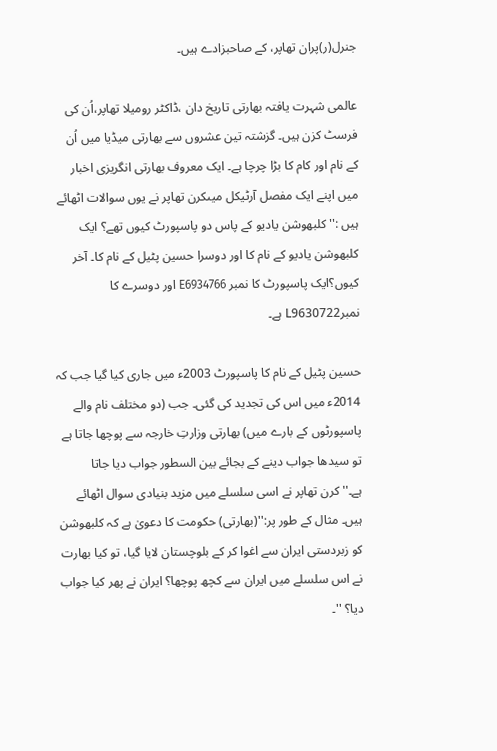جنرل(ر)پران تھاپر، کے صاحبزادے ہیں۔

عالمی شہرت یافتہ بھارتی تاریخ دان ،ڈاکٹر رومیلا تھاپر،اُن کی فرسٹ کزن ہیں۔ گزشتہ تین عشروں سے بھارتی میڈیا میں اُن کے نام اور کام کا بڑا چرچا ہے۔ ایک معروف بھارتی انگریزی اخبار میں اپنے ایک مفصل آرٹیکل میںکرن تھاپر نے یوں سوالات اٹھائے ہیں :'' کلبھوشن یادیو کے پاس دو پاسپورٹ کیوں تھے؟ ایک کلبھوشن یادیو کے نام کا اور دوسرا حسین پٹیل کے نام کا۔ آخر کیوں؟ایک پاسپورٹ کا نمبر E6934766 اور دوسرے کا نمبرL9630722 ہے۔

حسین پٹیل کے نام کا پاسپورٹ 2003ء میں جاری کیا گیا جب کہ 2014ء میں اس کی تجدید کی گئی۔ جب (دو مختلف نام والے پاسپورٹوں کے بارے میں) بھارتی وزارتِ خارجہ سے پوچھا جاتا ہے تو سیدھا جواب دینے کے بجائے بین السطور جواب دیا جاتا ہے۔''کرن تھاپر نے اسی سلسلے میں مزید بنیادی سوال اٹھائے ہیں۔ مثال کے طور پر:''(بھارتی) حکومت کا دعویٰ ہے کہ کلبھوشن کو زبردستی ایران سے اغوا کر کے بلوچستان لایا گیا، تو کیا بھارت نے اس سلسلے میں ایران سے کچھ پوچھا؟ ایران نے پھر کیا جواب دیا؟ ''۔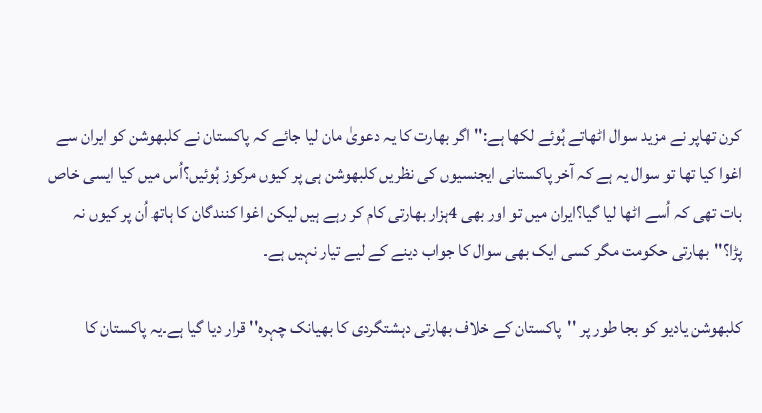کرن تھاپر نے مزید سوال اٹھاتے ہُوئے لکھا ہے:''اگر بھارت کا یہ دعویٰ مان لیا جائے کہ پاکستان نے کلبھوشن کو ایران سے اغوا کیا تھا تو سوال یہ ہے کہ آخر پاکستانی ایجنسیوں کی نظریں کلبھوشن ہی پر کیوں مرکوز ہُوئیں؟اُس میں کیا ایسی خاص بات تھی کہ اُسے اٹھا لیا گیا؟ایران میں تو اور بھی 4ہزار بھارتی کام کر رہے ہیں لیکن اغوا کنندگان کا ہاتھ اُن پر کیوں نہ پڑا؟''بھارتی حکومت مگر کسی ایک بھی سوال کا جواب دینے کے لیے تیار نہیں ہے۔

کلبھوشن یادیو کو بجا طور پر ''پاکستان کے خلاف بھارتی دہشتگردی کا بھیانک چہرہ'' قرار دیا گیا ہے۔یہ پاکستان کا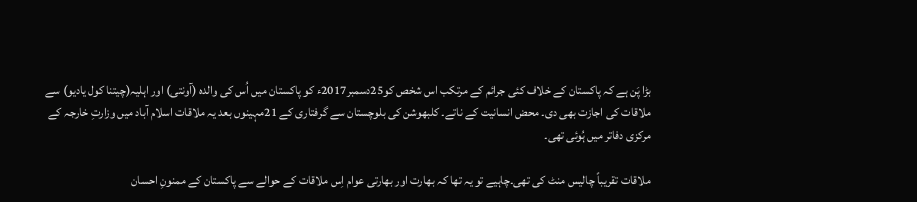بڑا پَن ہے کہ پاکستان کے خلاف کئی جرائم کے مرتکب اس شخص کو25دسمبر2017ء کو پاکستان میں اُس کی والدہ (آونتی) اور اہلیہ(چیتنا کول یادیو) سے ملاقات کی اجازت بھی دی۔ محض انسانیت کے ناتے۔ کلبھوشن کی بلوچستان سے گرفتاری کے 21مہینوں بعد یہ ملاقات اسلام آباد میں وزارتِ خارجہ کے مرکزی دفاتر میں ہُوئی تھی۔

ملاقات تقریباً چالیس منٹ کی تھی۔چاہیے تو یہ تھا کہ بھارت اور بھارتی عوام اِس ملاقات کے حوالے سے پاکستان کے ممنونِ احسان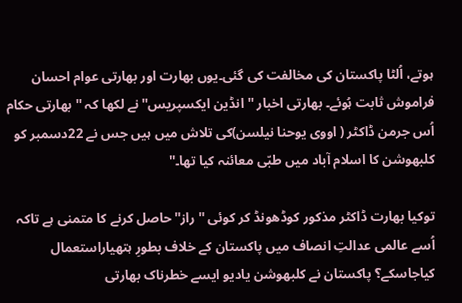ہوتے، اُلٹا پاکستان کی مخالفت کی گئی۔یوں بھارت اور بھارتی عوام احسان فراموش ثابت ہُوئے۔ بھارتی اخبار ''انڈین ایکسپریس''نے لکھا کہ ''بھارتی حکام اُس جرمن ڈاکٹر ( اووی یوحنا نیلسن)کی تلاش میں ہیں جس نے 22دسمبر کو کلبھوشن کا اسلام آباد میں طبّی معائنہ کیا تھا۔''

توکیا بھارت ڈاکٹر مذکور کوڈھونڈ کر کوئی ''راز''حاصل کرنے کا متمنی ہے تاکہ اُسے عالمی عدالتِ انصاف میں پاکستان کے خلاف بطورِ ہتھیاراستعمال کیاجاسکے؟ پاکستان نے کلبھوشن یادیو ایسے خطرناک بھارتی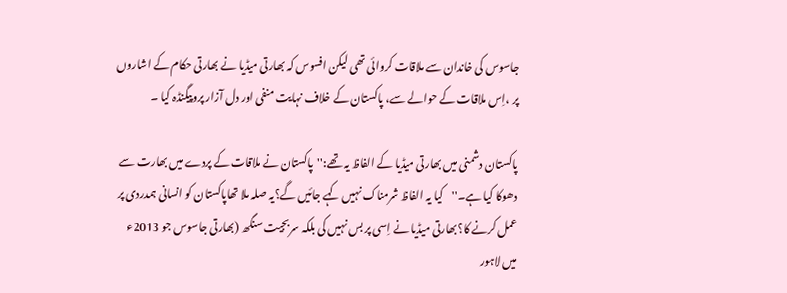جاسوس کی خاندان سے ملاقات کروائی تھی لیکن افسوس کہ بھارتی میڈیا نے بھارتی حکام کے اشاروں پر ،اِس ملاقات کے حوالے سے، پاکستان کے خلاف نہایت منفی اور دل آزار پروپیگنڈہ کیا ۔

پاکستان دشمنی میں بھارتی میڈیا کے الفاظ یہ تھے:''پاکستان نے ملاقات کے پردے میں بھارت سے دھوکا کیا ہے۔''کیا یہ الفاظ شرمناک نہیں کہے جائیں گے؟یہ صلہ ملا تھاپاکستان کو انسانی ہمدردی پر عمل کرنے کا؟بھارتی میڈیا نے اِسی پر بس نہیں کی بلکہ سربجیت سنگھ (بھارتی جاسوس جو 2013ء میں لاہور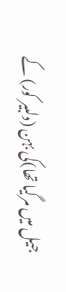جیل میں مرگیا تھا)کی بہن (دلبیر کور) کے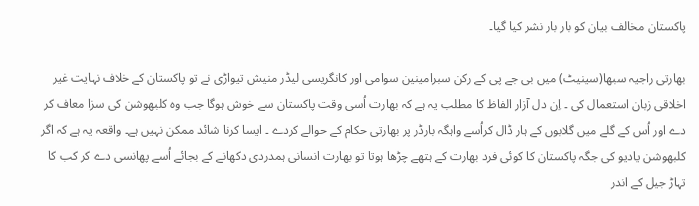پاکستان مخالف بیان کو بار بار نشر کیا گیا۔

بھارتی راجیہ سبھا(سینیٹ) میں بی جے پی کے رکن سبرامینین سوامی اور کانگریسی لیڈر منیش تیواڑی نے تو پاکستان کے خلاف نہایت غیر اخلاقی زبان استعمال کی ۔ اِن دل آزار الفاظ کا مطلب یہ ہے کہ بھارت اُسی وقت پاکستان سے خوش ہوگا جب وہ کلبھوشن کی سزا معاف کر دے اور اُس کے گلے میں گلابوں کے ہار ڈال کراُسے واہگہ بارڈر پر بھارتی حکام کے حوالے کردے ۔ ایسا کرنا شائد ممکن نہیں ہے۔ واقعہ یہ ہے کہ اگر کلبھوشن یادیو کی جگہ پاکستان کا کوئی فرد بھارت کے ہتھے چڑھا ہوتا تو بھارت انسانی ہمدردی دکھانے کے بجائے اُسے پھانسی دے کر کب کا تہاڑ جیل کے اندر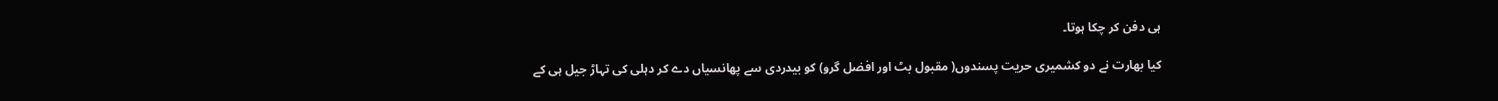ہی دفن کر چکا ہوتا۔

کیا بھارت نے دو کشمیری حریت پسندوں( مقبول بٹ اور افضل گرو) کو بیدردی سے پھانسیاں دے کر دہلی کی تہاڑ جیل ہی کے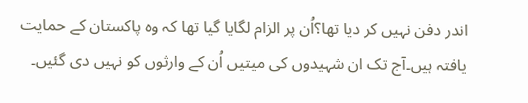اندر دفن نہیں کر دیا تھا؟اُن پر الزام لگایا گیا تھا کہ وہ پاکستان کے حمایت یافتہ ہیں۔آج تک ان شہیدوں کی میتیں اُن کے وارثوں کو نہیں دی گئیں۔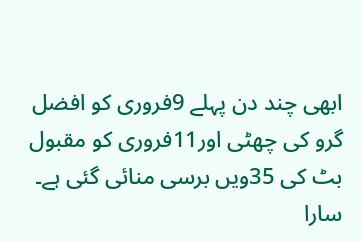ابھی چند دن پہلے 9فروری کو افضل گرو کی چھٹی اور11فروری کو مقبول بٹ کی 35ویں برسی منائی گئی ہے۔ سارا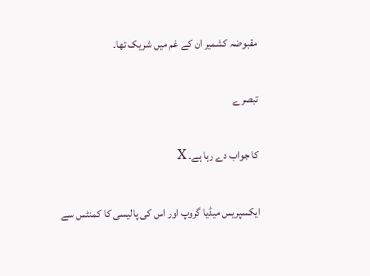مقبوضہ کشمیر ان کے غم میں شریک تھا۔

تبصرے

کا جواب دے رہا ہے۔ X

ایکسپریس میڈیا گروپ اور اس کی پالیسی کا کمنٹس سے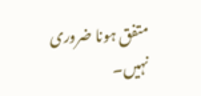متفق ہونا ضروری نہیں۔